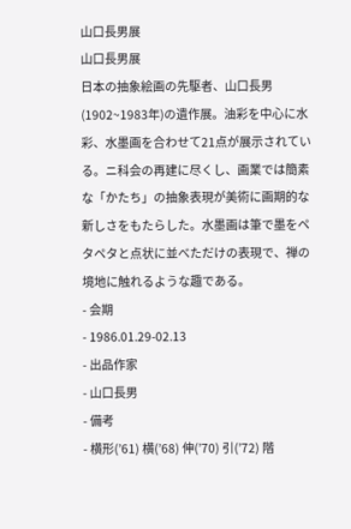山口長男展
山口長男展
日本の抽象絵画の先駆者、山口長男(1902~1983年)の遺作展。油彩を中心に水彩、水墨画を合わせて21点が展示されている。ニ科会の再建に尽くし、画業では簡素な「かたち」の抽象表現が美術に画期的な新しさをもたらした。水墨画は筆で墨をペタペタと点状に並べただけの表現で、禅の境地に触れるような趣である。
- 会期
- 1986.01.29-02.13
- 出品作家
- 山口長男
- 備考
- 横形(’61) 横(’68) 伸(’70) 引(’72) 階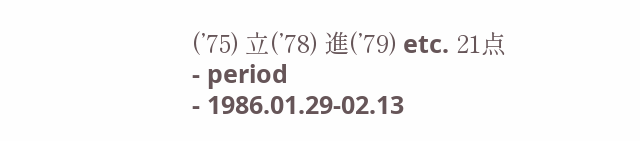(’75) 立(’78) 進(’79) etc. 21点
- period
- 1986.01.29-02.13